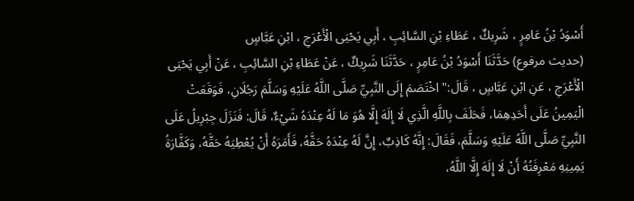أَسْوَدُ بْنُ عَامِرٍ ، شَرِيكٌ ، عَطَاءِ بْنِ السَّائِبِ ، أَبِي يَحْيَى الْأَعْرَجِ ، ابْنِ عَبَّاسٍ
(حديث مرفوع) حَدَّثَنَا أَسْوَدُ بْنُ عَامِرٍ ، حَدَّثَنَا شَرِيكٌ ، عَنْ عَطَاءِ بْنِ السَّائِبِ ، عَنْ أَبِي يَحْيَى الْأَعْرَجِ ، عَنِ ابْنِ عَبَّاسٍ ، قَالَ:" اخْتَصَمَ إِلَى النَّبِيِّ صَلَّى اللَّهُ عَلَيْهِ وَسَلَّمَ رَجُلَانِ، فَوَقَعَتْ الْيَمِينُ عَلَى أَحَدِهِمَا، فَحَلَفَ بِاللَّهِ الَّذِي لَا إِلَهَ إِلَّا هُوَ مَا لَهُ عِنْدَهُ شَيْءٌ، قَالَ: فَنَزَلَ جِبْرِيلُ عَلَى النَّبِيِّ صَلَّى اللَّهُ عَلَيْهِ وَسَلَّمَ، فَقَالَ: إِنَّهُ كَاذِبٌ، إِنَّ لَهُ عِنْدَهُ حَقَّهُ، فَأَمَرَهُ أَنْ يُعْطِيَهُ حَقَّهُ، وَكَفَّارَةُ يَمِينِهِ مَعْرِفَتُهُ أَنْ لَا إِلَهَ إِلَّا اللَّهُ،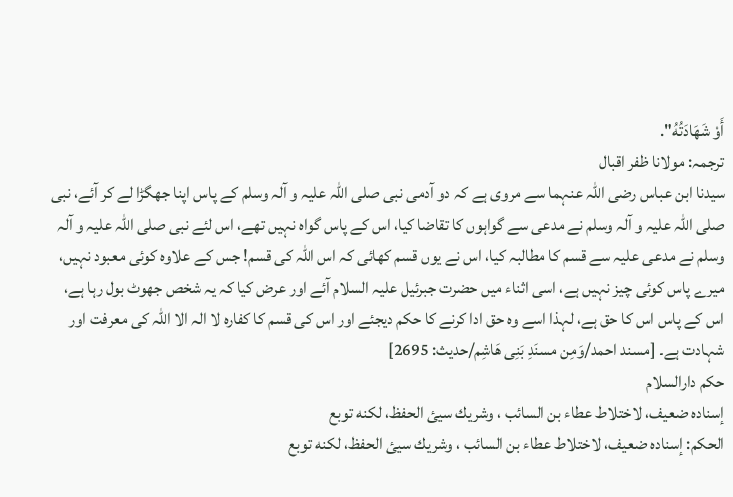أَوْ شَهَادَتُهُ".
ترجمہ: مولانا ظفر اقبال
سیدنا ابن عباس رضی اللہ عنہما سے مروی ہے کہ دو آدمی نبی صلی اللہ علیہ و آلہ وسلم کے پاس اپنا جھگڑا لے کر آئے، نبی صلی اللہ علیہ و آلہ وسلم نے مدعی سے گواہوں کا تقاضا کیا، اس کے پاس گواہ نہیں تھے، اس لئے نبی صلی اللہ علیہ و آلہ وسلم نے مدعی علیہ سے قسم کا مطالبہ کیا، اس نے یوں قسم کھائی کہ اس اللہ کی قسم! جس کے علاوہ کوئی معبود نہیں، میرے پاس کوئی چیز نہیں ہے، اسی اثناء میں حضرت جبرئیل علیہ السلام آئے اور عرض کیا کہ یہ شخص جھوٹ بول رہا ہے، اس کے پاس اس کا حق ہے، لہذا اسے وہ حق ادا کرنے کا حکم دیجئے اور اس کی قسم کا کفارہ لا الہ الا اللہ کی معرفت اور شہادت ہے۔ [مسند احمد/وَمِن مسنَدِ بَنِی هَاشِم/حدیث: 2695]
حکم دارالسلام
إسناده ضعيف، لاختلاط عطاء بن السائب ، وشريك سيئ الحفظ، لكنه توبع
الحكم: إسناده ضعيف، لاختلاط عطاء بن السائب ، وشريك سيئ الحفظ، لكنه توبع